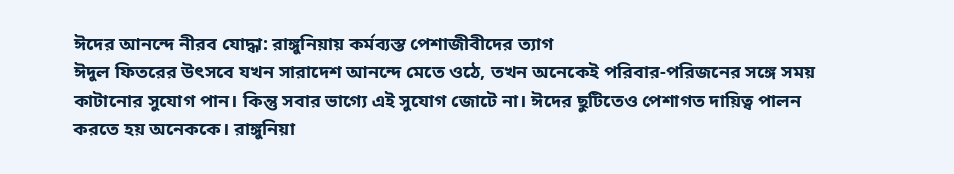ঈদের আনন্দে নীরব যোদ্ধা: রাঙ্গুনিয়ায় কর্মব্যস্ত পেশাজীবীদের ত্যাগ
ঈদুল ফিতরের উৎসবে যখন সারাদেশ আনন্দে মেতে ওঠে, তখন অনেকেই পরিবার-পরিজনের সঙ্গে সময় কাটানোর সুযোগ পান। কিন্তু সবার ভাগ্যে এই সুযোগ জোটে না। ঈদের ছুটিতেও পেশাগত দায়িত্ব পালন করতে হয় অনেককে। রাঙ্গুনিয়া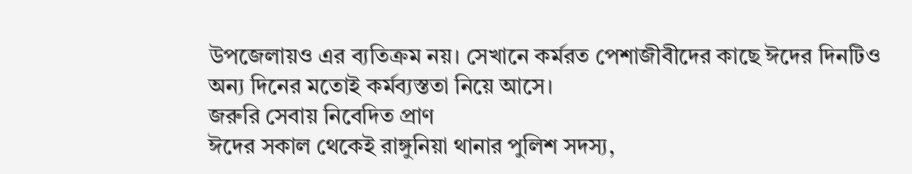উপজেলায়ও এর ব্যতিক্রম নয়। সেখানে কর্মরত পেশাজীবীদের কাছে ঈদের দিনটিও অন্য দিনের মতোই কর্মব্যস্ততা নিয়ে আসে।
জরুরি সেবায় নিবেদিত প্রাণ
ঈদের সকাল থেকেই রাঙ্গুনিয়া থানার পুলিশ সদস্য,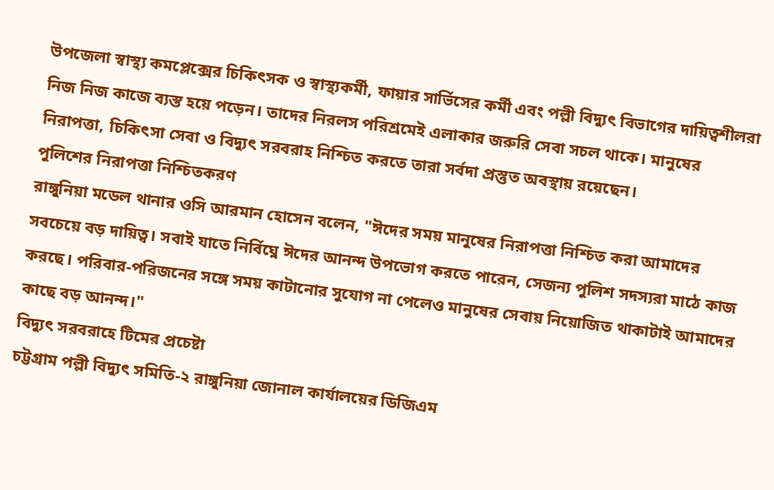উপজেলা স্বাস্থ্য কমপ্লেক্সের চিকিৎসক ও স্বাস্থ্যকর্মী, ফায়ার সার্ভিসের কর্মী এবং পল্লী বিদ্যুৎ বিভাগের দায়িত্বশীলরা নিজ নিজ কাজে ব্যস্ত হয়ে পড়েন। তাদের নিরলস পরিশ্রমেই এলাকার জরুরি সেবা সচল থাকে। মানুষের নিরাপত্তা, চিকিৎসা সেবা ও বিদ্যুৎ সরবরাহ নিশ্চিত করতে তারা সর্বদা প্রস্তুত অবস্থায় রয়েছেন।
পুলিশের নিরাপত্তা নিশ্চিতকরণ
রাঙ্গুনিয়া মডেল থানার ওসি আরমান হোসেন বলেন, "ঈদের সময় মানুষের নিরাপত্তা নিশ্চিত করা আমাদের সবচেয়ে বড় দায়িত্ব। সবাই যাতে নির্বিঘ্নে ঈদের আনন্দ উপভোগ করতে পারেন, সেজন্য পুলিশ সদস্যরা মাঠে কাজ করছে। পরিবার-পরিজনের সঙ্গে সময় কাটানোর সুযোগ না পেলেও মানুষের সেবায় নিয়োজিত থাকাটাই আমাদের কাছে বড় আনন্দ।"
বিদ্যুৎ সরবরাহে টিমের প্রচেষ্টা
চট্টগ্রাম পল্লী বিদ্যুৎ সমিতি-২ রাঙ্গুনিয়া জোনাল কার্যালয়ের ডিজিএম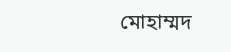মোহাম্মদ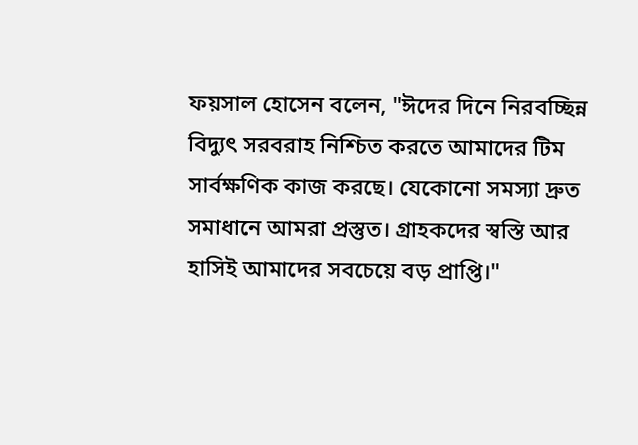ফয়সাল হোসেন বলেন, "ঈদের দিনে নিরবচ্ছিন্ন বিদ্যুৎ সরবরাহ নিশ্চিত করতে আমাদের টিম সার্বক্ষণিক কাজ করছে। যেকোনো সমস্যা দ্রুত সমাধানে আমরা প্রস্তুত। গ্রাহকদের স্বস্তি আর হাসিই আমাদের সবচেয়ে বড় প্রাপ্তি।"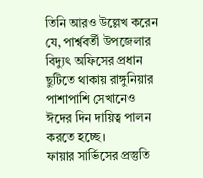তিনি আরও উল্লেখ করেন যে, পার্শ্ববর্তী উপজেলার বিদ্যুৎ অফিসের প্রধান ছুটিতে থাকায় রাঙ্গুনিয়ার পাশাপাশি সেখানেও ঈদের দিন দায়িত্ব পালন করতে হচ্ছে।
ফায়ার সার্ভিসের প্রস্তুতি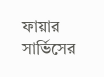ফায়ার সার্ভিসের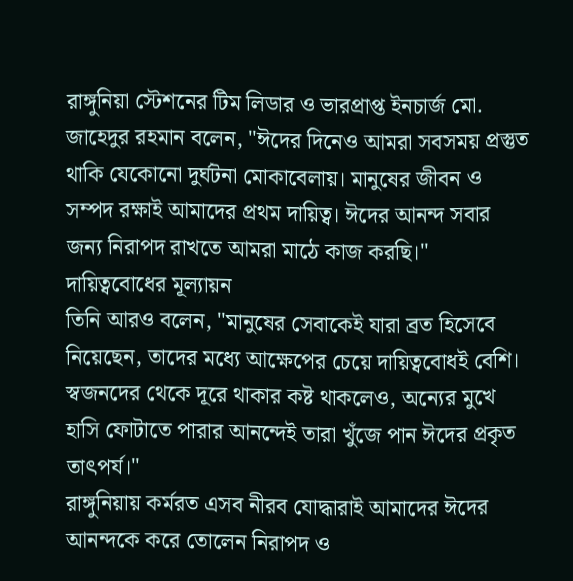রাঙ্গুনিয়া স্টেশনের টিম লিডার ও ভারপ্রাপ্ত ইনচার্জ মো. জাহেদুর রহমান বলেন, "ঈদের দিনেও আমরা সবসময় প্রস্তুত থাকি যেকোনো দুর্ঘটনা মোকাবেলায়। মানুষের জীবন ও সম্পদ রক্ষাই আমাদের প্রথম দায়িত্ব। ঈদের আনন্দ সবার জন্য নিরাপদ রাখতে আমরা মাঠে কাজ করছি।"
দায়িত্ববোধের মূল্যায়ন
তিনি আরও বলেন, "মানুষের সেবাকেই যারা ব্রত হিসেবে নিয়েছেন, তাদের মধ্যে আক্ষেপের চেয়ে দায়িত্ববোধই বেশি। স্বজনদের থেকে দূরে থাকার কষ্ট থাকলেও, অন্যের মুখে হাসি ফোটাতে পারার আনন্দেই তারা খুঁজে পান ঈদের প্রকৃত তাৎপর্য।"
রাঙ্গুনিয়ায় কর্মরত এসব নীরব যোদ্ধারাই আমাদের ঈদের আনন্দকে করে তোলেন নিরাপদ ও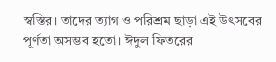স্বস্তির। তাদের ত্যাগ ও পরিশ্রম ছাড়া এই উৎসবের পূর্ণতা অসম্ভব হতো। ঈদুল ফিতরের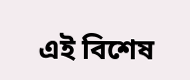এই বিশেষ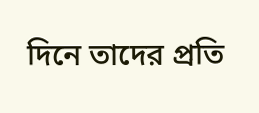দিনে তাদের প্রতি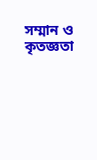সম্মান ও কৃতজ্ঞতা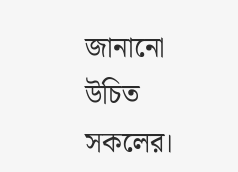জানানো উচিত সকলের।